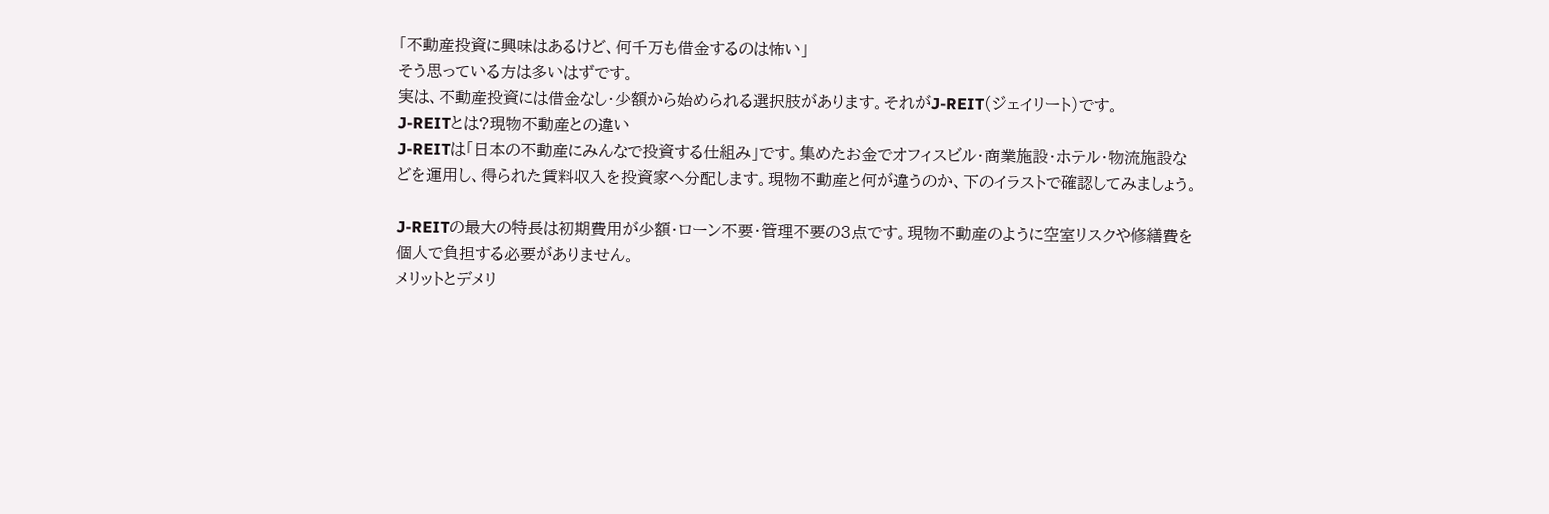「不動産投資に興味はあるけど、何千万も借金するのは怖い」
そう思っている方は多いはずです。
実は、不動産投資には借金なし・少額から始められる選択肢があります。それがJ-REIT(ジェイリート)です。
J-REITとは?現物不動産との違い
J-REITは「日本の不動産にみんなで投資する仕組み」です。集めたお金でオフィスビル・商業施設・ホテル・物流施設などを運用し、得られた賃料収入を投資家へ分配します。現物不動産と何が違うのか、下のイラストで確認してみましょう。

J-REITの最大の特長は初期費用が少額・ローン不要・管理不要の3点です。現物不動産のように空室リスクや修繕費を個人で負担する必要がありません。
メリットとデメリ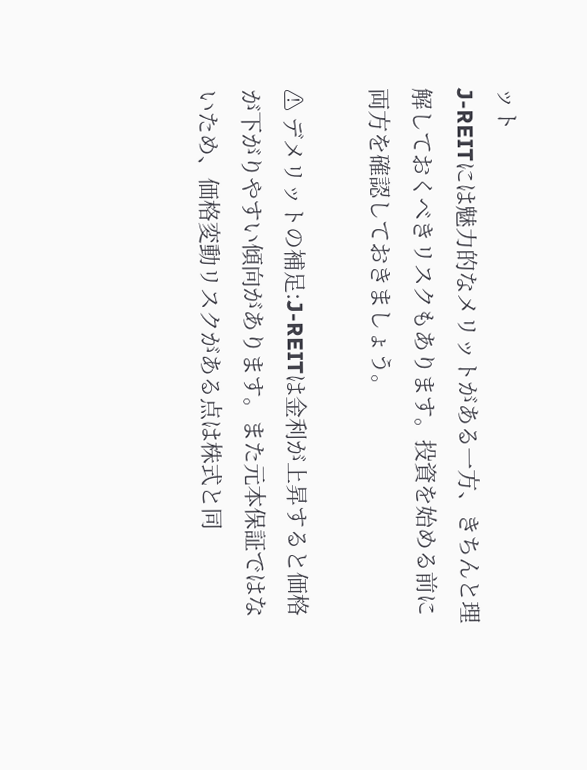ット
J-REITには魅力的なメリットがある一方、きちんと理解しておくべきリスクもあります。投資を始める前に両方を確認しておきましょう。

⚠ デメリットの補足:J-REITは金利が上昇すると価格が下がりやすい傾向があります。また元本保証ではないため、価格変動リスクがある点は株式と同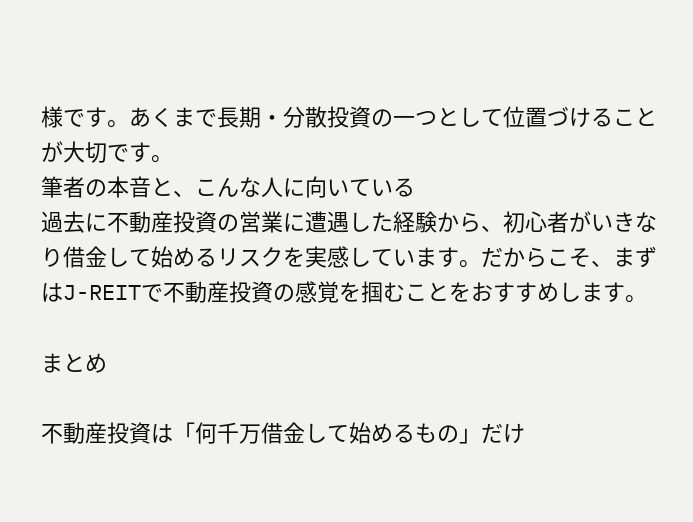様です。あくまで長期・分散投資の一つとして位置づけることが大切です。
筆者の本音と、こんな人に向いている
過去に不動産投資の営業に遭遇した経験から、初心者がいきなり借金して始めるリスクを実感しています。だからこそ、まずはJ-REITで不動産投資の感覚を掴むことをおすすめします。

まとめ

不動産投資は「何千万借金して始めるもの」だけ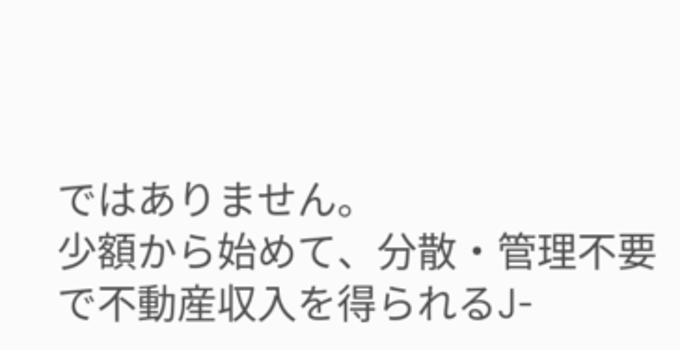ではありません。
少額から始めて、分散・管理不要で不動産収入を得られるJ-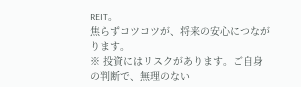REIT。
焦らずコツコツが、将来の安心につながります。
※ 投資にはリスクがあります。ご自身の判断で、無理のない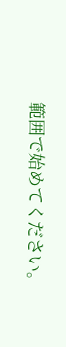範囲で始めてください。